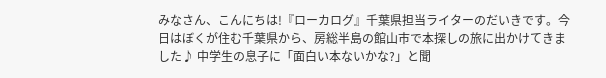みなさん、こんにちは!『ローカログ』千葉県担当ライターのだいきです。今日はぼくが住む千葉県から、房総半島の館山市で本探しの旅に出かけてきました♪ 中学生の息子に「面白い本ないかな?」と聞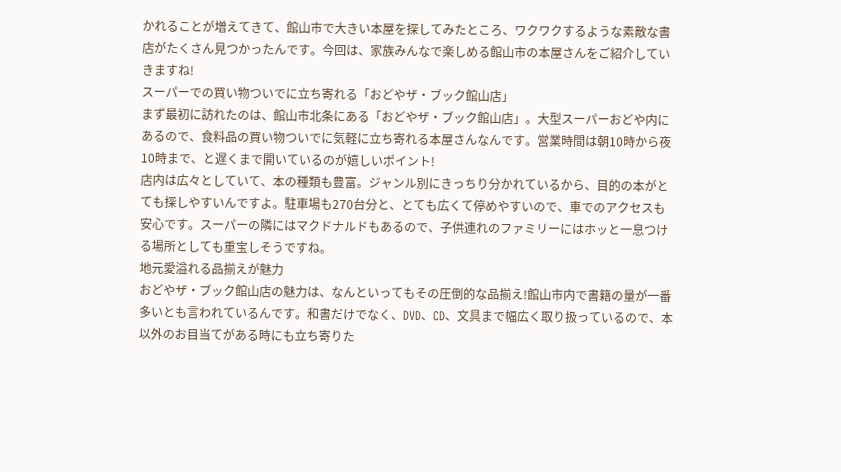かれることが増えてきて、館山市で大きい本屋を探してみたところ、ワクワクするような素敵な書店がたくさん見つかったんです。今回は、家族みんなで楽しめる館山市の本屋さんをご紹介していきますね!
スーパーでの買い物ついでに立ち寄れる「おどやザ・ブック館山店」
まず最初に訪れたのは、館山市北条にある「おどやザ・ブック館山店」。大型スーパーおどや内にあるので、食料品の買い物ついでに気軽に立ち寄れる本屋さんなんです。営業時間は朝10時から夜10時まで、と遅くまで開いているのが嬉しいポイント!
店内は広々としていて、本の種類も豊富。ジャンル別にきっちり分かれているから、目的の本がとても探しやすいんですよ。駐車場も270台分と、とても広くて停めやすいので、車でのアクセスも安心です。スーパーの隣にはマクドナルドもあるので、子供連れのファミリーにはホッと一息つける場所としても重宝しそうですね。
地元愛溢れる品揃えが魅力
おどやザ・ブック館山店の魅力は、なんといってもその圧倒的な品揃え!館山市内で書籍の量が一番多いとも言われているんです。和書だけでなく、DVD、CD、文具まで幅広く取り扱っているので、本以外のお目当てがある時にも立ち寄りた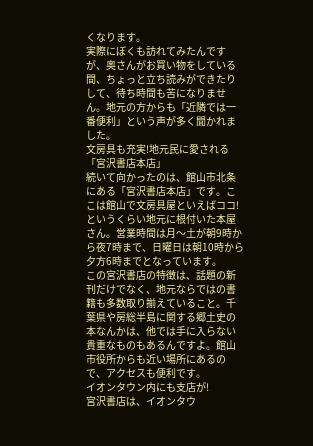くなります。
実際にぼくも訪れてみたんですが、奥さんがお買い物をしている間、ちょっと立ち読みができたりして、待ち時間も苦になりません。地元の方からも「近隣では一番便利」という声が多く聞かれました。
文房具も充実!地元民に愛される「宮沢書店本店」
続いて向かったのは、館山市北条にある「宮沢書店本店」です。ここは館山で文房具屋といえばココ!というくらい地元に根付いた本屋さん。営業時間は月〜土が朝9時から夜7時まで、日曜日は朝10時から夕方6時までとなっています。
この宮沢書店の特徴は、話題の新刊だけでなく、地元ならではの書籍も多数取り揃えていること。千葉県や房総半島に関する郷土史の本なんかは、他では手に入らない貴重なものもあるんですよ。館山市役所からも近い場所にあるので、アクセスも便利です。
イオンタウン内にも支店が!
宮沢書店は、イオンタウ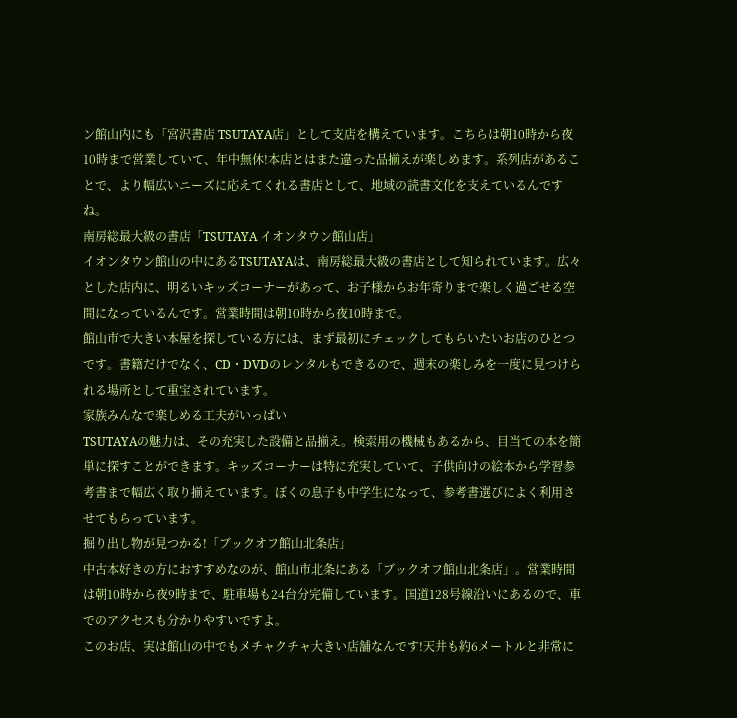ン館山内にも「宮沢書店 TSUTAYA店」として支店を構えています。こちらは朝10時から夜10時まで営業していて、年中無休!本店とはまた違った品揃えが楽しめます。系列店があることで、より幅広いニーズに応えてくれる書店として、地域の読書文化を支えているんですね。
南房総最大級の書店「TSUTAYA イオンタウン館山店」
イオンタウン館山の中にあるTSUTAYAは、南房総最大級の書店として知られています。広々とした店内に、明るいキッズコーナーがあって、お子様からお年寄りまで楽しく過ごせる空間になっているんです。営業時間は朝10時から夜10時まで。
館山市で大きい本屋を探している方には、まず最初にチェックしてもらいたいお店のひとつです。書籍だけでなく、CD・DVDのレンタルもできるので、週末の楽しみを一度に見つけられる場所として重宝されています。
家族みんなで楽しめる工夫がいっぱい
TSUTAYAの魅力は、その充実した設備と品揃え。検索用の機械もあるから、目当ての本を簡単に探すことができます。キッズコーナーは特に充実していて、子供向けの絵本から学習参考書まで幅広く取り揃えています。ぼくの息子も中学生になって、参考書選びによく利用させてもらっています。
掘り出し物が見つかる!「ブックオフ館山北条店」
中古本好きの方におすすめなのが、館山市北条にある「ブックオフ館山北条店」。営業時間は朝10時から夜9時まで、駐車場も24台分完備しています。国道128号線沿いにあるので、車でのアクセスも分かりやすいですよ。
このお店、実は館山の中でもメチャクチャ大きい店舗なんです!天井も約6メートルと非常に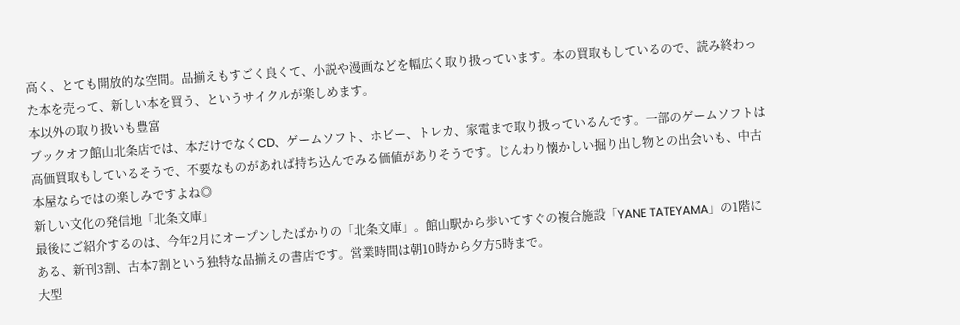高く、とても開放的な空間。品揃えもすごく良くて、小説や漫画などを幅広く取り扱っています。本の買取もしているので、読み終わった本を売って、新しい本を買う、というサイクルが楽しめます。
本以外の取り扱いも豊富
ブックオフ館山北条店では、本だけでなくCD、ゲームソフト、ホビー、トレカ、家電まで取り扱っているんです。一部のゲームソフトは高価買取もしているそうで、不要なものがあれば持ち込んでみる価値がありそうです。じんわり懐かしい掘り出し物との出会いも、中古本屋ならではの楽しみですよね◎
新しい文化の発信地「北条文庫」
最後にご紹介するのは、今年2月にオープンしたばかりの「北条文庫」。館山駅から歩いてすぐの複合施設「YANE TATEYAMA」の1階にある、新刊3割、古本7割という独特な品揃えの書店です。営業時間は朝10時から夕方5時まで。
大型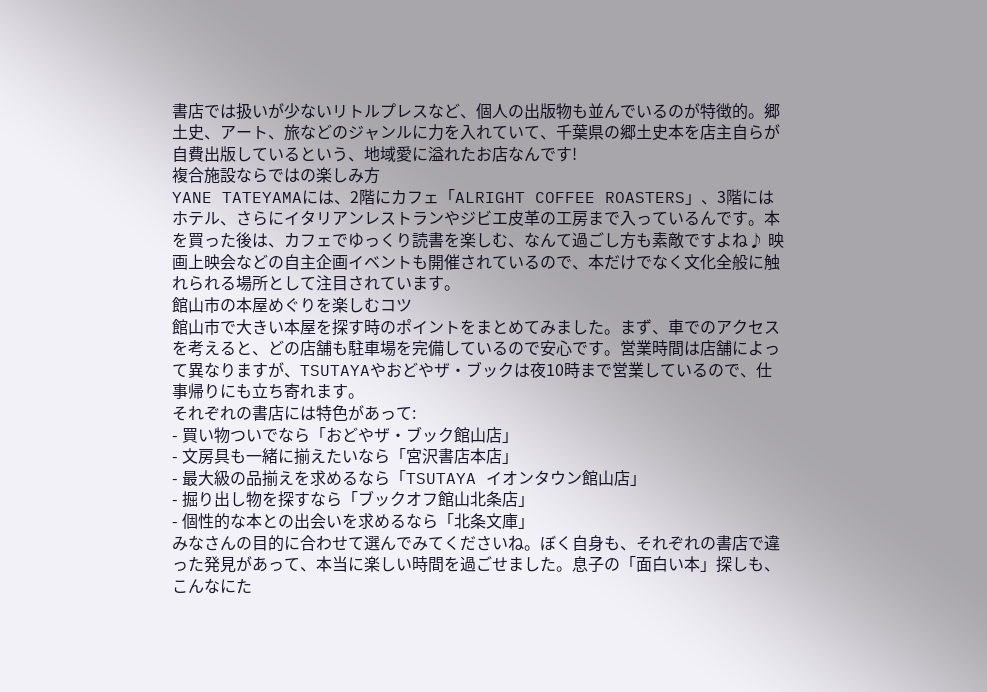書店では扱いが少ないリトルプレスなど、個人の出版物も並んでいるのが特徴的。郷土史、アート、旅などのジャンルに力を入れていて、千葉県の郷土史本を店主自らが自費出版しているという、地域愛に溢れたお店なんです!
複合施設ならではの楽しみ方
YANE TATEYAMAには、2階にカフェ「ALRIGHT COFFEE ROASTERS」、3階にはホテル、さらにイタリアンレストランやジビエ皮革の工房まで入っているんです。本を買った後は、カフェでゆっくり読書を楽しむ、なんて過ごし方も素敵ですよね♪ 映画上映会などの自主企画イベントも開催されているので、本だけでなく文化全般に触れられる場所として注目されています。
館山市の本屋めぐりを楽しむコツ
館山市で大きい本屋を探す時のポイントをまとめてみました。まず、車でのアクセスを考えると、どの店舗も駐車場を完備しているので安心です。営業時間は店舗によって異なりますが、TSUTAYAやおどやザ・ブックは夜10時まで営業しているので、仕事帰りにも立ち寄れます。
それぞれの書店には特色があって:
- 買い物ついでなら「おどやザ・ブック館山店」
- 文房具も一緒に揃えたいなら「宮沢書店本店」
- 最大級の品揃えを求めるなら「TSUTAYA イオンタウン館山店」
- 掘り出し物を探すなら「ブックオフ館山北条店」
- 個性的な本との出会いを求めるなら「北条文庫」
みなさんの目的に合わせて選んでみてくださいね。ぼく自身も、それぞれの書店で違った発見があって、本当に楽しい時間を過ごせました。息子の「面白い本」探しも、こんなにた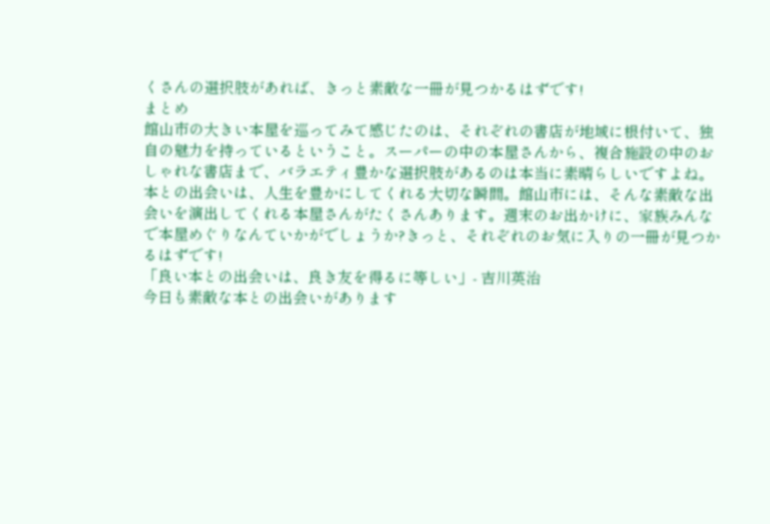くさんの選択肢があれば、きっと素敵な一冊が見つかるはずです!
まとめ
館山市の大きい本屋を巡ってみて感じたのは、それぞれの書店が地域に根付いて、独自の魅力を持っているということ。スーパーの中の本屋さんから、複合施設の中のおしゃれな書店まで、バラエティ豊かな選択肢があるのは本当に素晴らしいですよね。
本との出会いは、人生を豊かにしてくれる大切な瞬間。館山市には、そんな素敵な出会いを演出してくれる本屋さんがたくさんあります。週末のお出かけに、家族みんなで本屋めぐりなんていかがでしょうか?きっと、それぞれのお気に入りの一冊が見つかるはずです!
「良い本との出会いは、良き友を得るに等しい」- 吉川英治
今日も素敵な本との出会いがあります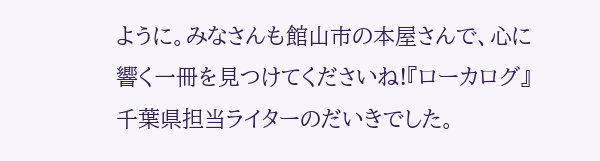ように。みなさんも館山市の本屋さんで、心に響く一冊を見つけてくださいね!『ローカログ』千葉県担当ライターのだいきでした。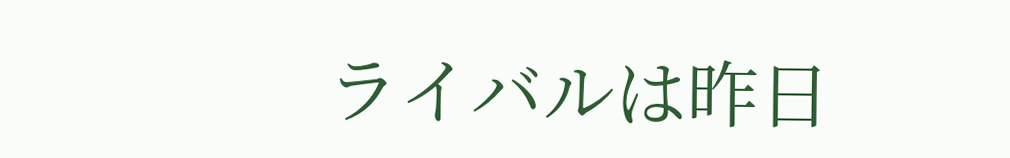ライバルは昨日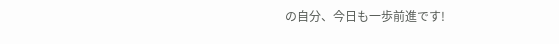の自分、今日も一歩前進です!